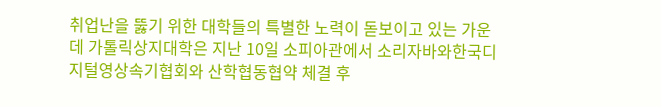취업난을 뚫기 위한 대학들의 특별한 노력이 돋보이고 있는 가운데 가톨릭상지대학은 지난 10일 소피아관에서 소리자바와한국디지털영상속기협회와 산학협동협약 체결 후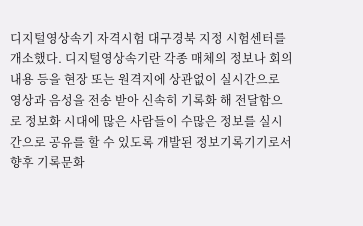디지털영상속기 자격시험 대구경북 지정 시험센터를 개소했다. 디지털영상속기란 각종 매체의 정보나 회의내용 등을 현장 또는 원격지에 상관없이 실시간으로 영상과 음성을 전송 받아 신속히 기록화 해 전달함으로 정보화 시대에 많은 사람들이 수많은 정보를 실시간으로 공유를 할 수 있도록 개발된 정보기록기기로서 향후 기록문화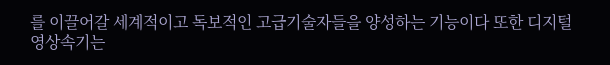를 이끌어갈 세계적이고 독보적인 고급기술자들을 양성하는 기능이다 또한 디지털영상속기는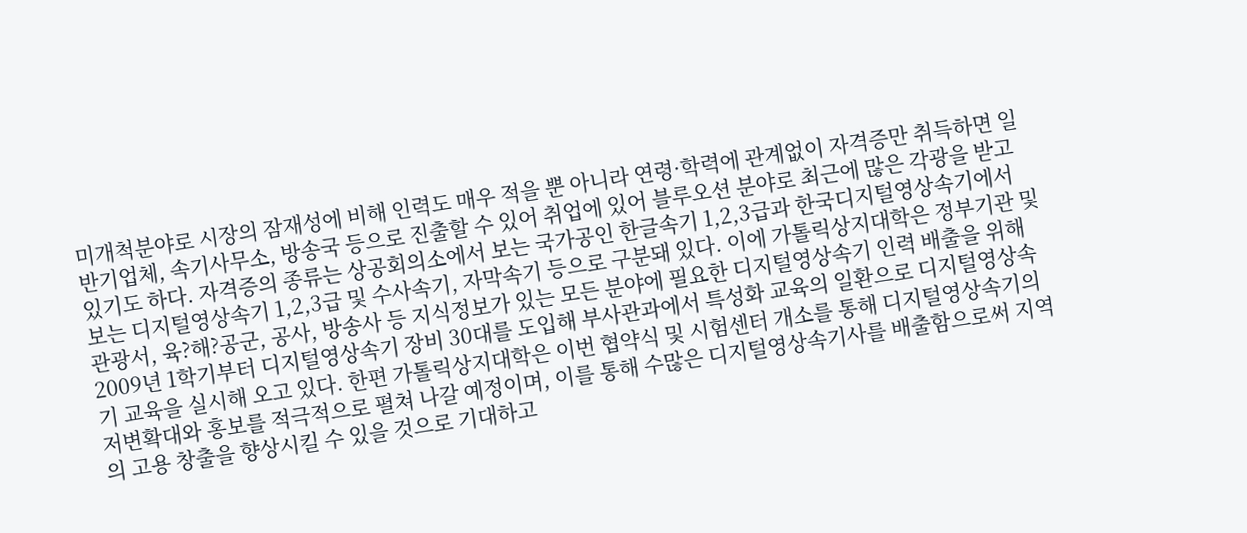미개척분야로 시장의 잠재성에 비해 인력도 매우 적을 뿐 아니라 연령·학력에 관계없이 자격증만 취득하면 일반기업체, 속기사무소, 방송국 등으로 진출할 수 있어 취업에 있어 블루오션 분야로 최근에 많은 각광을 받고 있기도 하다. 자격증의 종류는 상공회의소에서 보는 국가공인 한글속기 1,2,3급과 한국디지털영상속기에서 보는 디지털영상속기 1,2,3급 및 수사속기, 자막속기 등으로 구분돼 있다. 이에 가톨릭상지대학은 정부기관 및 관광서, 육?해?공군, 공사, 방송사 등 지식정보가 있는 모든 분야에 필요한 디지털영상속기 인력 배출을 위해 2009년 1학기부터 디지털영상속기 장비 30대를 도입해 부사관과에서 특성화 교육의 일환으로 디지털영상속기 교육을 실시해 오고 있다. 한편 가톨릭상지대학은 이번 협약식 및 시험센터 개소를 통해 디지털영상속기의 저변확대와 홍보를 적극적으로 펼쳐 나갈 예정이며, 이를 통해 수많은 디지털영상속기사를 배출함으로써 지역의 고용 창출을 향상시킬 수 있을 것으로 기대하고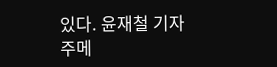있다. 윤재철 기자
주메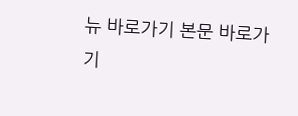뉴 바로가기 본문 바로가기